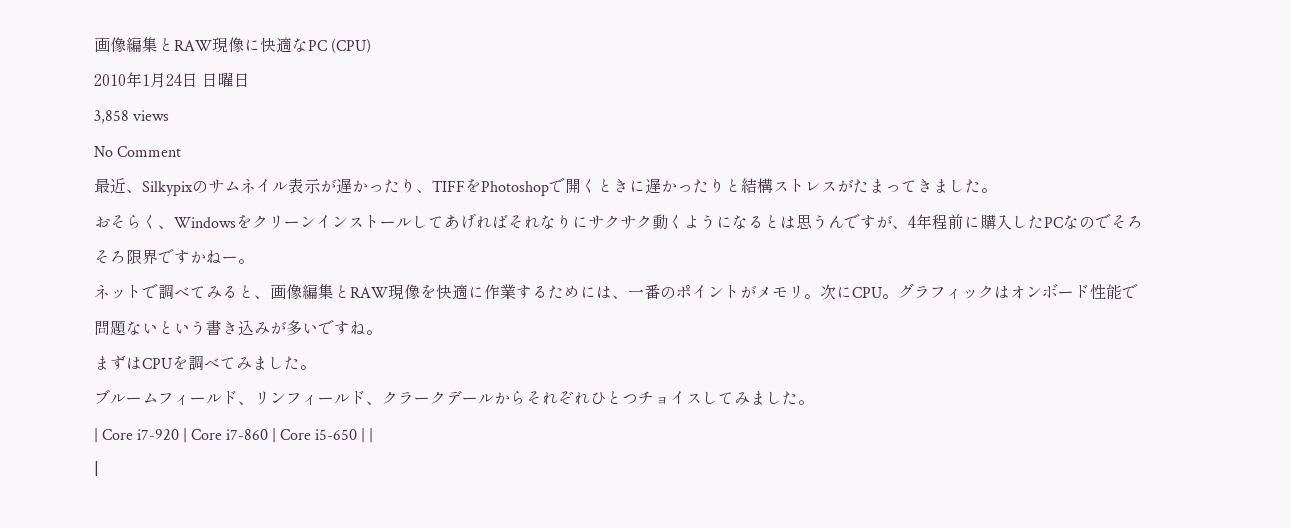画像編集とRAW現像に快適なPC (CPU)
2010年1月24日 日曜日
3,858 views
No Comment
最近、Silkypixのサムネイル表示が遅かったり、TIFFをPhotoshopで開くときに遅かったりと結構ストレスがたまってきました。
おそらく、Windowsをクリーンインストールしてあげればそれなりにサクサク動くようになるとは思うんですが、4年程前に購入したPCなのでそろそろ限界ですかねー。
ネットで調べてみると、画像編集とRAW現像を快適に作業するためには、一番のポイントがメモリ。次にCPU。グラフィックはオンボード性能で問題ないという書き込みが多いですね。
まずはCPUを調べてみました。
ブルームフィールド、リンフィールド、クラークデールからそれぞれひとつチョイスしてみました。
| Core i7-920 | Core i7-860 | Core i5-650 | |
|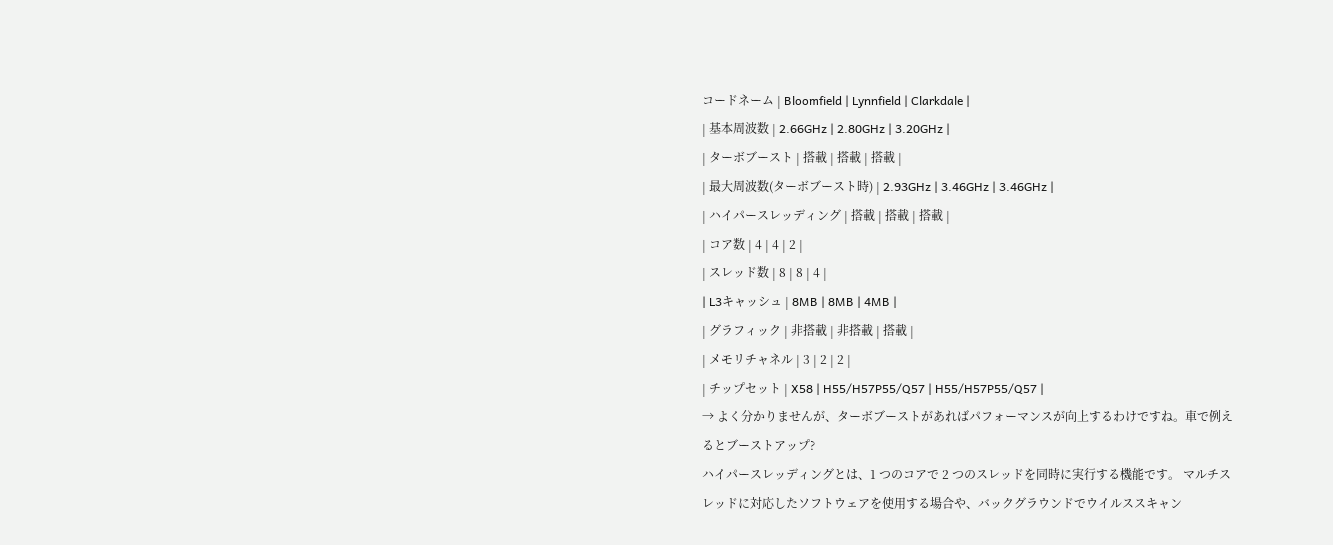コードネーム | Bloomfield | Lynnfield | Clarkdale |
| 基本周波数 | 2.66GHz | 2.80GHz | 3.20GHz |
| ターボブースト | 搭載 | 搭載 | 搭載 |
| 最大周波数(ターボブースト時) | 2.93GHz | 3.46GHz | 3.46GHz |
| ハイパースレッディング | 搭載 | 搭載 | 搭載 |
| コア数 | 4 | 4 | 2 |
| スレッド数 | 8 | 8 | 4 |
| L3キャッシュ | 8MB | 8MB | 4MB |
| グラフィック | 非搭載 | 非搭載 | 搭載 |
| メモリチャネル | 3 | 2 | 2 |
| チップセット | X58 | H55/H57P55/Q57 | H55/H57P55/Q57 |
→ よく分かりませんが、ターボブーストがあればパフォーマンスが向上するわけですね。車で例えるとブーストアップ?
ハイパースレッディングとは、1 つのコアで 2 つのスレッドを同時に実行する機能です。 マルチスレッドに対応したソフトウェアを使用する場合や、バックグラウンドでウイルススキャン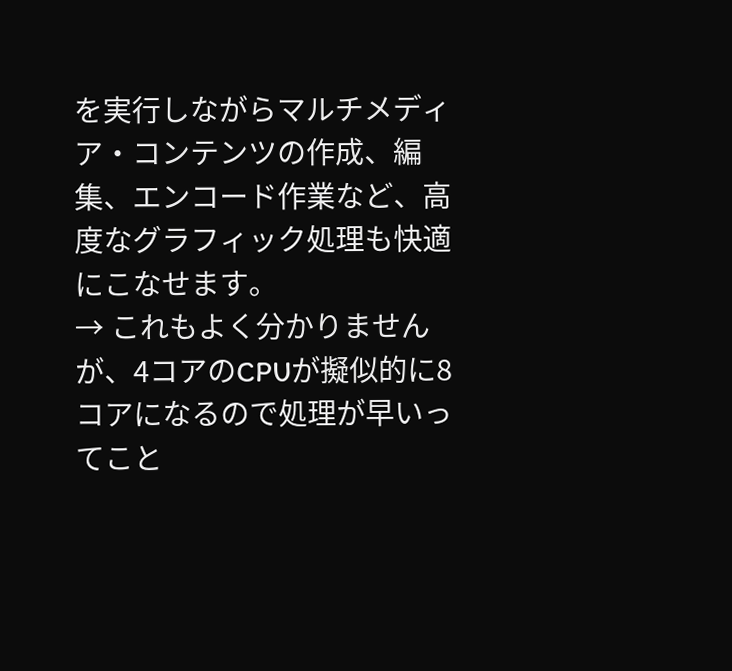を実行しながらマルチメディア・コンテンツの作成、編集、エンコード作業など、高度なグラフィック処理も快適にこなせます。
→ これもよく分かりませんが、4コアのCPUが擬似的に8コアになるので処理が早いってこと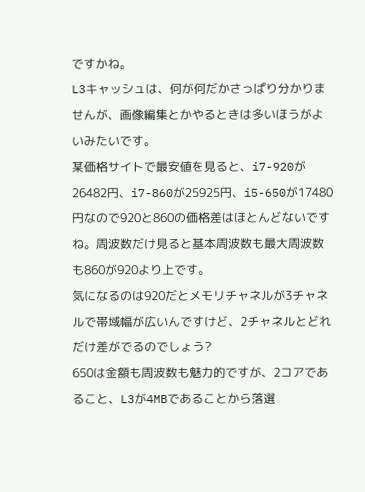ですかね。
L3キャッシュは、何が何だかさっぱり分かりませんが、画像編集とかやるときは多いほうがよいみたいです。
某価格サイトで最安値を見ると、i7-920が26482円、i7-860が25925円、i5-650が17480円なので920と860の価格差はほとんどないですね。周波数だけ見ると基本周波数も最大周波数も860が920より上です。
気になるのは920だとメモリチャネルが3チャネルで帯域幅が広いんですけど、2チャネルとどれだけ差がでるのでしょう?
650は金額も周波数も魅力的ですが、2コアであること、L3が4MBであることから落選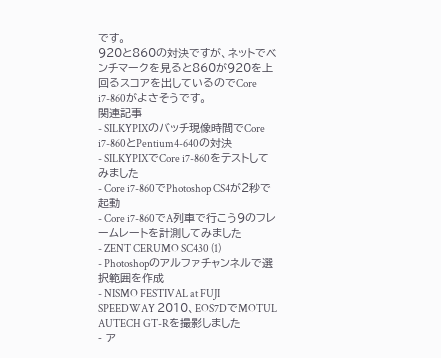です。
920と860の対決ですが、ネットでベンチマークを見ると860が920を上回るスコアを出しているのでCore i7-860がよさそうです。
関連記事
- SILKYPIXのバッチ現像時間でCore i7-860とPentium4-640の対決
- SILKYPIXでCore i7-860をテストしてみました
- Core i7-860でPhotoshop CS4が2秒で起動
- Core i7-860でA列車で行こう9のフレームレートを計測してみました
- ZENT CERUMO SC430 (1)
- Photoshopのアルファチャンネルで選択範囲を作成
- NISMO FESTIVAL at FUJI SPEEDWAY 2010、EOS7DでMOTUL AUTECH GT-Rを撮影しました
- ア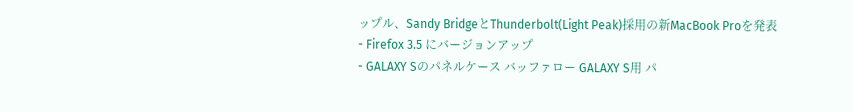ップル、Sandy BridgeとThunderbolt(Light Peak)採用の新MacBook Proを発表
- Firefox 3.5 にバージョンアップ
- GALAXY Sのパネルケース バッファロー GALAXY S用 パ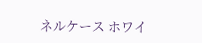ネルケース ホワイ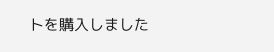トを購入しました